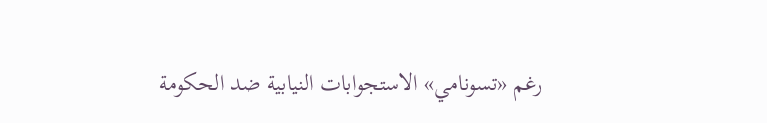رغم «تسونامي» الاستجوابات النيابية ضد الحكومة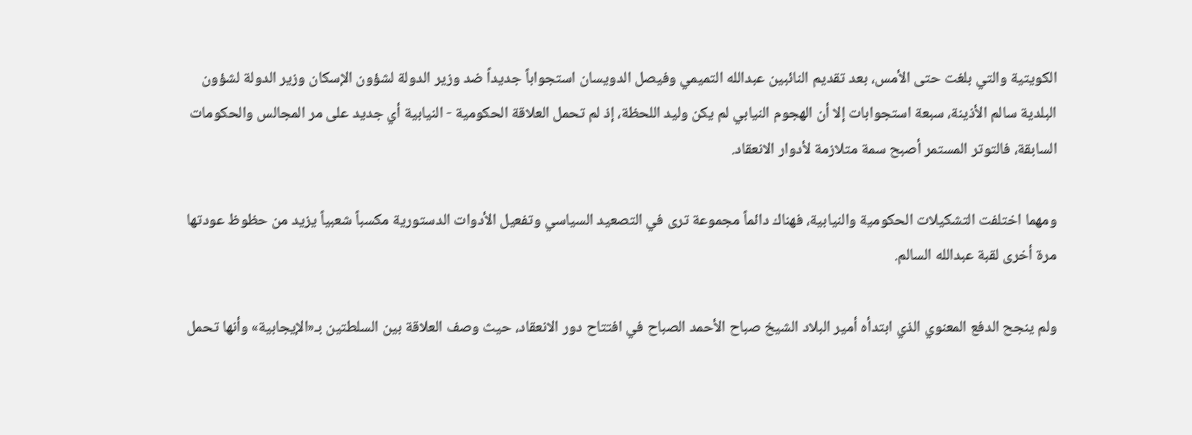الكويتية والتي بلغت حتى الأمس، بعد تقديم النائبين عبدالله التميمي وفيصل الدويسان استجواباً جديداً ضد وزير الدولة لشؤون الإسكان وزير الدولة لشؤون البلدية سالم الأذينة، سبعة استجوابات إلا أن الهجوم النيابي لم يكن وليد اللحظة، إذ لم تحمل العلاقة الحكومية - النيابية أي جديد على مر المجالس والحكومات السابقة، فالتوتر المستمر أصبح سمة متلازمة لأدوار الانعقاد.

ومهما اختلفت التشكيلات الحكومية والنيابية، فهناك دائماً مجموعة ترى في التصعيد السياسي وتفعيل الأدوات الدستورية مكسباً شعبياً يزيد من حظوظ عودتها مرة أخرى لقبة عبدالله السالم.

ولم ينجح الدفع المعنوي الذي ابتدأه أمير البلاد الشيخ صباح الأحمد الصباح في افتتاح دور الانعقاد، حيث وصف العلاقة بين السلطتين بـ«الإيجابية» وأنها تحمل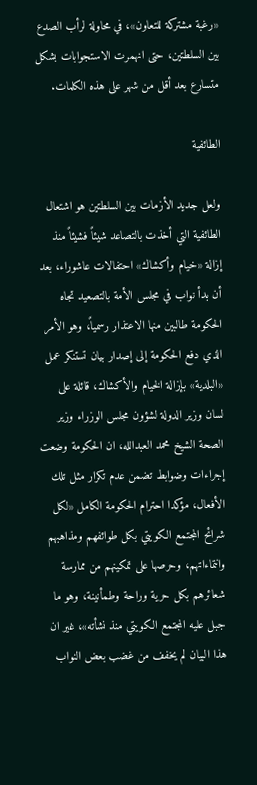«رغبة مشتركة للتعاون»، في محاولة لرأب الصدع بين السلطتين، حتى انهمرت الاستجوابات بشكل متسارع بعد أقل من شهر على هذه الكلمات.

الطائفية

ولعل جديد الأزمات بين السلطتين هو اشتعال الطائفية التي أخذت بالتصاعد شيئاً فشيئاً منذ إزالة «خيام وأكشاك» احتفالات عاشوراء، بعد أن بدأ نواب في مجلس الأمة بالتصعيد تجاه الحكومة طالبين منها الاعتذار رسمياً، وهو الأمر الذي دفع الحكومة إلى إصدار بيان تستنكر عمل «البلدية» بإزالة الخيام والأكشاك، قائلة على لسان وزير الدولة لشؤون مجلس الوزراء وزير الصحة الشيخ محمد العبدالله، ان الحكومة وضعت إجراءات وضوابط تضمن عدم تكرار مثل تلك الأفعال، مؤكدا احترام الحكومة الكامل «لكل شرائح المجتمع الكويتي بكل طوائفهم ومذاهبهم وانتماءاتهم، وحرصها على تمكينهم من ممارسة شعائرهم بكل حرية وراحة وطمأنينة، وهو ما جبل عليه المجتمع الكويتي منذ نشأته»، غير ان هذا البيان لم يخفف من غضب بعض النواب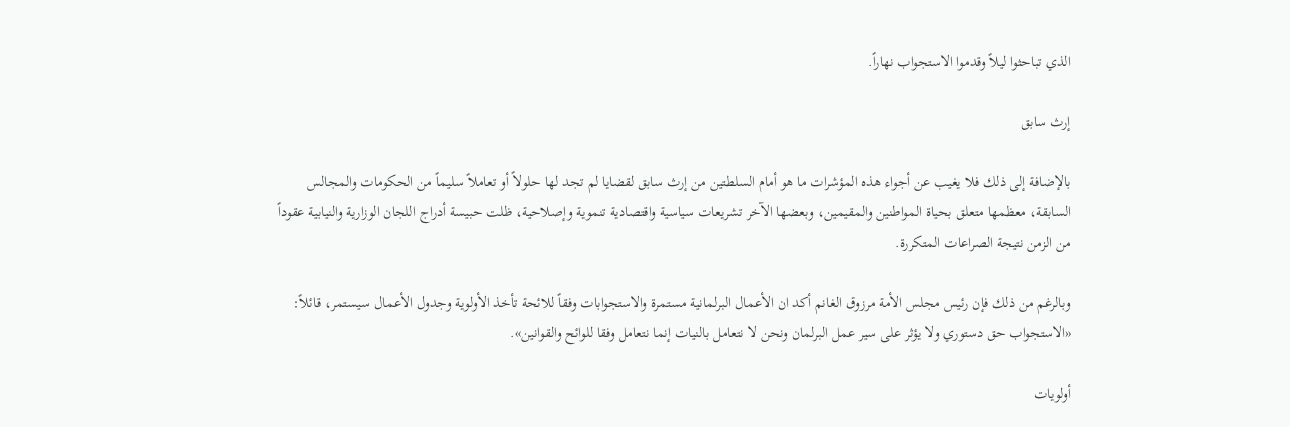الذي تباحثوا ليلاً وقدموا الاستجواب نهاراً.

إرث سابق

بالإضافة إلى ذلك فلا يغيب عن أجواء هذه المؤشرات ما هو أمام السلطتين من إرث سابق لقضايا لم تجد لها حلولاً أو تعاملاً سليماً من الحكومات والمجالس السابقة، معظمها متعلق بحياة المواطنين والمقيمين، وبعضها الآخر تشريعات سياسية واقتصادية تنموية وإصلاحية، ظلت حبيسة أدراج اللجان الوزارية والنيابية عقوداً من الزمن نتيجة الصراعات المتكررة.

وبالرغم من ذلك فإن رئيس مجلس الأمة مرزوق الغانم أكد ان الأعمال البرلمانية مستمرة والاستجوابات وفقاً للائحة تأخذ الأولوية وجدول الأعمال سيستمر، قائلاً: «الاستجواب حق دستوري ولا يؤثر على سير عمل البرلمان ونحن لا نتعامل بالنيات إنما نتعامل وفقا للوائح والقوانين».

أولويات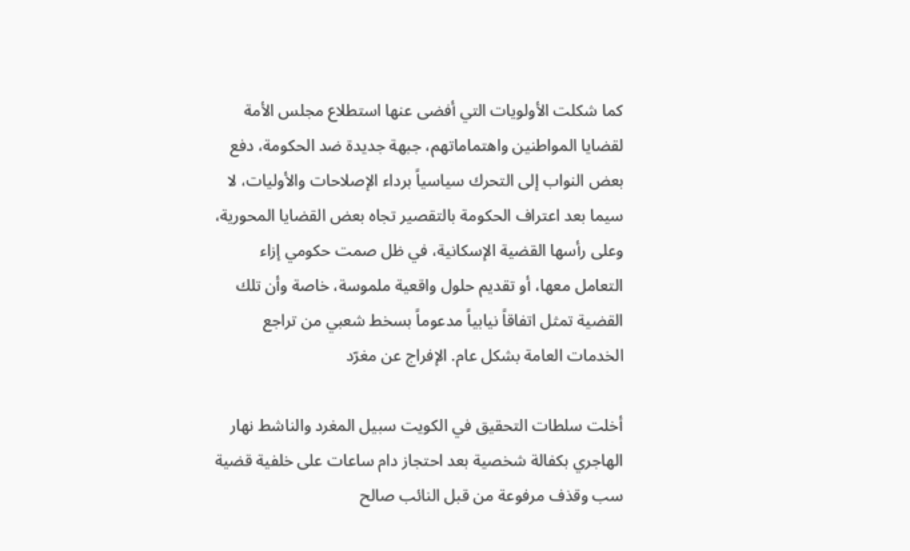كما شكلت الأولويات التي أفضى عنها استطلاع مجلس الأمة لقضايا المواطنين واهتماماتهم، جبهة جديدة ضد الحكومة، دفع بعض النواب إلى التحرك سياسياً برداء الإصلاحات والأوليات، لا سيما بعد اعتراف الحكومة بالتقصير تجاه بعض القضايا المحورية، وعلى رأسها القضية الإسكانية، في ظل صمت حكومي إزاء التعامل معها، أو تقديم حلول واقعية ملموسة، خاصة وأن تلك القضية تمثل اتفاقاً نيابياً مدعوماً بسخط شعبي من تراجع الخدمات العامة بشكل عام. الإفراج عن مغرّد

أخلت سلطات التحقيق في الكويت سبيل المغرد والناشط نهار الهاجري بكفالة شخصية بعد احتجاز دام ساعات على خلفية قضية سب وقذف مرفوعة من قبل النائب صالح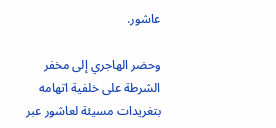عاشور.

وحضر الهاجري إلى مخفر الشرطة على خلفية اتهامه بتغريدات مسيئة لعاشور عبر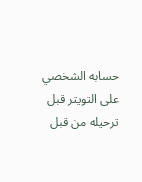حسابه الشخصي على التويتر قبل ترحيله من قبل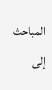المباحث إلى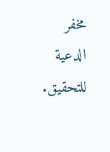مخفر الدعية للتحقيق.